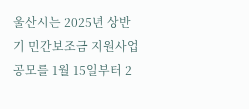울산시는 2025년 상반기 민간보조금 지원사업 공모를 1월 15일부터 2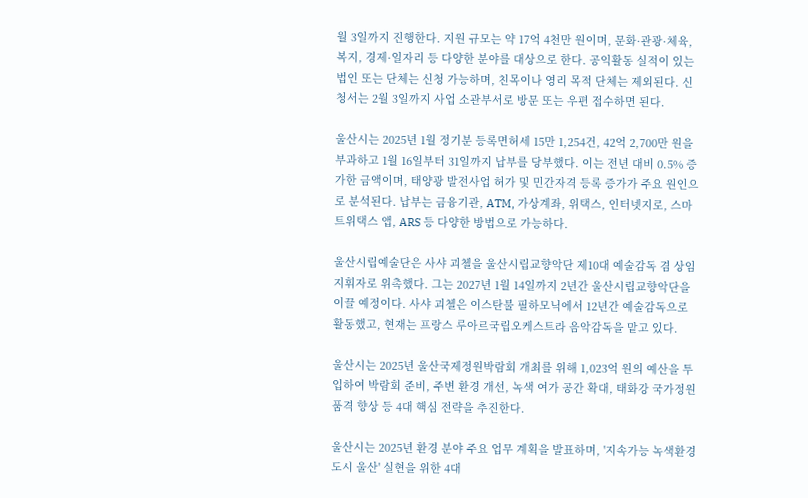월 3일까지 진행한다. 지원 규모는 약 17억 4천만 원이며, 문화·관광·체육, 복지, 경제·일자리 등 다양한 분야를 대상으로 한다. 공익활동 실적이 있는 법인 또는 단체는 신청 가능하며, 친목이나 영리 목적 단체는 제외된다. 신청서는 2월 3일까지 사업 소관부서로 방문 또는 우편 접수하면 된다.

울산시는 2025년 1월 정기분 등록면허세 15만 1,254건, 42억 2,700만 원을 부과하고 1월 16일부터 31일까지 납부를 당부했다. 이는 전년 대비 0.5% 증가한 금액이며, 태양광 발전사업 허가 및 민간자격 등록 증가가 주요 원인으로 분석된다. 납부는 금융기관, ATM, 가상계좌, 위택스, 인터넷지로, 스마트위택스 앱, ARS 등 다양한 방법으로 가능하다.

울산시립예술단은 사샤 괴첼을 울산시립교향악단 제10대 예술감독 겸 상임지휘자로 위촉했다. 그는 2027년 1월 14일까지 2년간 울산시립교향악단을 이끌 예정이다. 사샤 괴첼은 이스탄불 필하모닉에서 12년간 예술감독으로 활동했고, 현재는 프랑스 루아르국립오케스트라 음악감독을 맡고 있다.

울산시는 2025년 울산국제정원박람회 개최를 위해 1,023억 원의 예산을 투입하여 박람회 준비, 주변 환경 개선, 녹색 여가 공간 확대, 태화강 국가정원 품격 향상 등 4대 핵심 전략을 추진한다.

울산시는 2025년 환경 분야 주요 업무 계획을 발표하며, '지속가능 녹색환경도시 울산' 실현을 위한 4대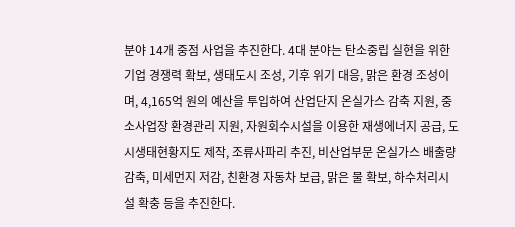분야 14개 중점 사업을 추진한다. 4대 분야는 탄소중립 실현을 위한 기업 경쟁력 확보, 생태도시 조성, 기후 위기 대응, 맑은 환경 조성이며, 4,165억 원의 예산을 투입하여 산업단지 온실가스 감축 지원, 중소사업장 환경관리 지원, 자원회수시설을 이용한 재생에너지 공급, 도시생태현황지도 제작, 조류사파리 추진, 비산업부문 온실가스 배출량 감축, 미세먼지 저감, 친환경 자동차 보급, 맑은 물 확보, 하수처리시설 확충 등을 추진한다.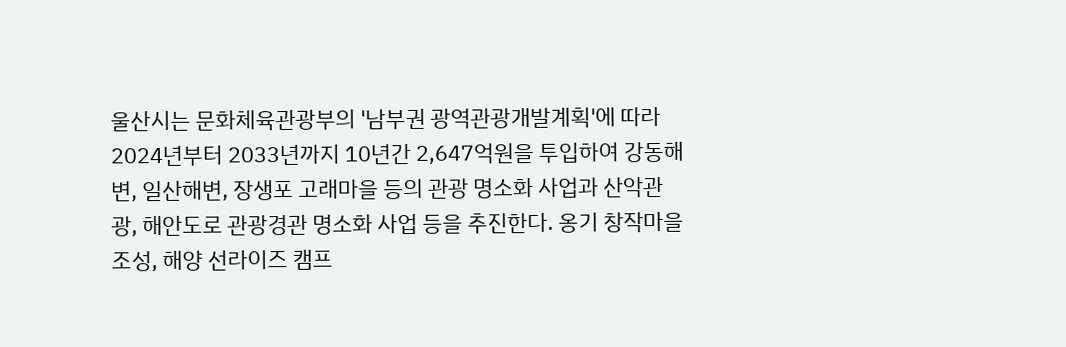울산시는 문화체육관광부의 '남부권 광역관광개발계획'에 따라 2024년부터 2033년까지 10년간 2,647억원을 투입하여 강동해변, 일산해변, 장생포 고래마을 등의 관광 명소화 사업과 산악관광, 해안도로 관광경관 명소화 사업 등을 추진한다. 옹기 창작마을 조성, 해양 선라이즈 캠프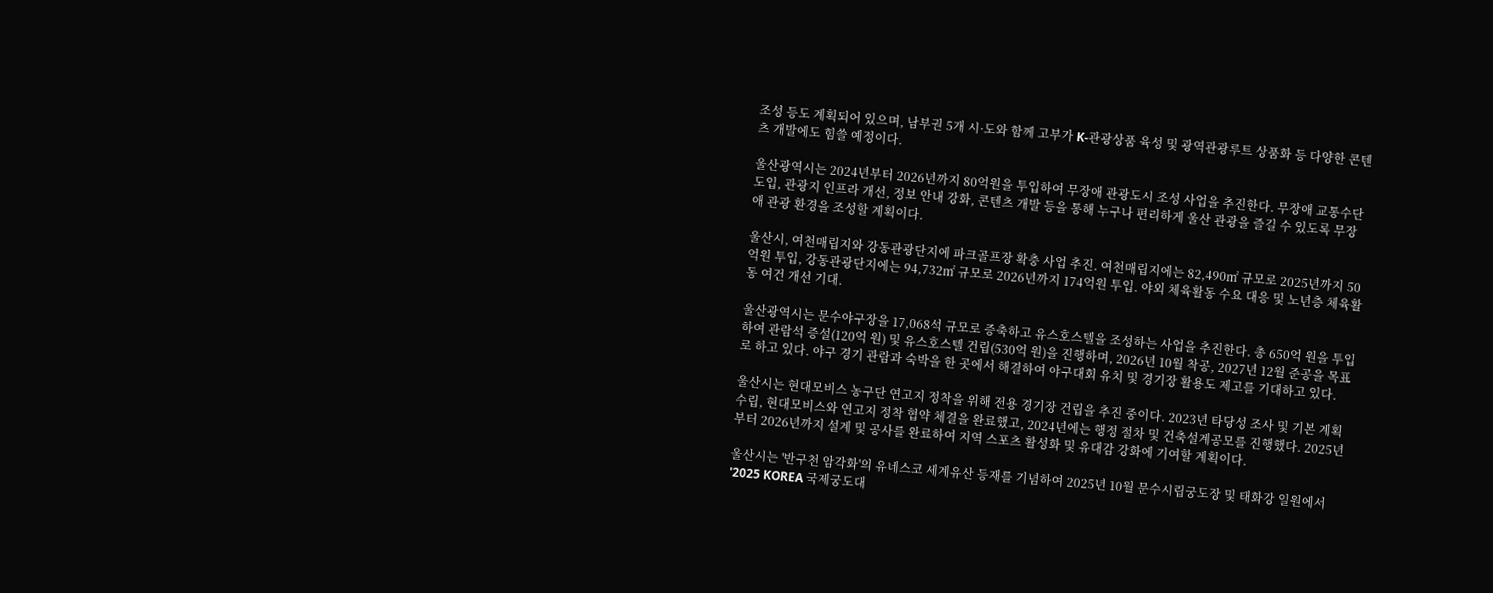조성 등도 계획되어 있으며, 남부권 5개 시·도와 함께 고부가 K-관광상품 육성 및 광역관광루트 상품화 등 다양한 콘텐츠 개발에도 힘쓸 예정이다.

울산광역시는 2024년부터 2026년까지 80억원을 투입하여 무장애 관광도시 조성 사업을 추진한다. 무장애 교통수단 도입, 관광지 인프라 개선, 정보 안내 강화, 콘텐츠 개발 등을 통해 누구나 편리하게 울산 관광을 즐길 수 있도록 무장애 관광 환경을 조성할 계획이다.

울산시, 여천매립지와 강동관광단지에 파크골프장 확충 사업 추진. 여천매립지에는 82,490㎡ 규모로 2025년까지 50억원 투입, 강동관광단지에는 94,732㎡ 규모로 2026년까지 174억원 투입. 야외 체육활동 수요 대응 및 노년층 체육활동 여건 개선 기대.

울산광역시는 문수야구장을 17,068석 규모로 증축하고 유스호스텔을 조성하는 사업을 추진한다. 총 650억 원을 투입하여 관람석 증설(120억 원) 및 유스호스텔 건립(530억 원)을 진행하며, 2026년 10월 착공, 2027년 12월 준공을 목표로 하고 있다. 야구 경기 관람과 숙박을 한 곳에서 해결하여 야구대회 유치 및 경기장 활용도 제고를 기대하고 있다.

울산시는 현대모비스 농구단 연고지 정착을 위해 전용 경기장 건립을 추진 중이다. 2023년 타당성 조사 및 기본 계획 수립, 현대모비스와 연고지 정착 협약 체결을 완료했고, 2024년에는 행정 절차 및 건축설계공모를 진행했다. 2025년부터 2026년까지 설계 및 공사를 완료하여 지역 스포츠 활성화 및 유대감 강화에 기여할 계획이다.

울산시는 '반구천 암각화'의 유네스코 세계유산 등재를 기념하여 2025년 10월 문수시립궁도장 및 태화강 일원에서 '2025 KOREA 국제궁도대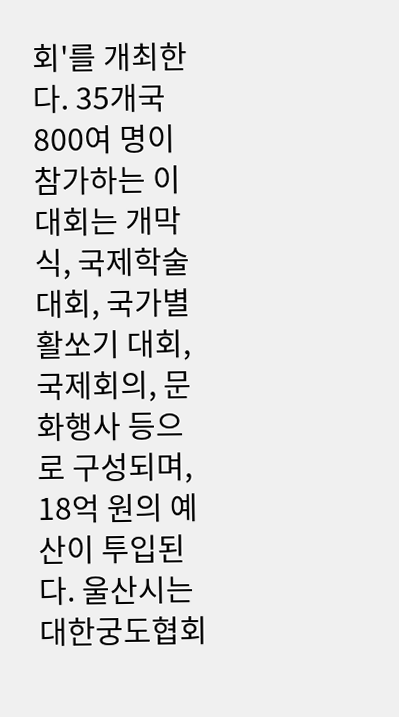회'를 개최한다. 35개국 800여 명이 참가하는 이 대회는 개막식, 국제학술대회, 국가별 활쏘기 대회, 국제회의, 문화행사 등으로 구성되며, 18억 원의 예산이 투입된다. 울산시는 대한궁도협회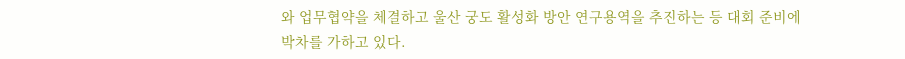와 업무협약을 체결하고 울산 궁도 활성화 방안 연구용역을 추진하는 등 대회 준비에 박차를 가하고 있다.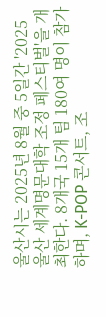울산시는 2025년 8월 중 5일간 '2025 울산 세계명문대학 조정 페스티벌'을 개최한다. 8개국 15개 팀 180여 명이 참가하며, K-POP 콘서트, 조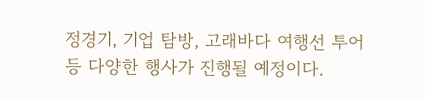정경기, 기업 탐방, 고래바다 여행선 투어 등 다양한 행사가 진행될 예정이다.